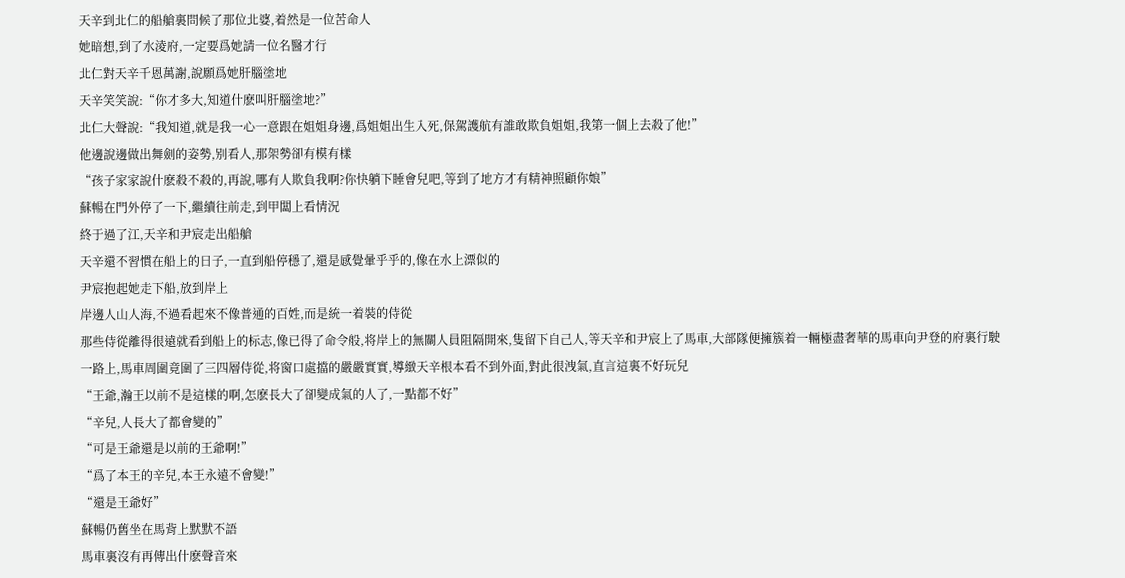天辛到北仁的船艙裏問候了那位北婆,着然是一位苦命人
她暗想,到了水淩府,一定要爲她請一位名醫才行
北仁對天辛千恩萬謝,說願爲她肝腦塗地
天辛笑笑說:“你才多大,知道什麽叫肝腦塗地?”
北仁大聲說:“我知道,就是我一心一意跟在姐姐身邊,爲姐姐出生入死,保駕護航有誰敢欺負姐姐,我第一個上去殺了他!”
他邊說邊做出舞劍的姿勢,别看人,那架勢卻有模有樣
“孩子家家說什麽殺不殺的,再說,哪有人欺負我啊?你快躺下睡會兒吧,等到了地方才有精神照顧你娘”
蘇暢在門外停了一下,繼續往前走,到甲闆上看情況
終于過了江,天辛和尹宸走出船艙
天辛還不習慣在船上的日子,一直到船停穩了,還是感覺暈乎乎的,像在水上漂似的
尹宸抱起她走下船,放到岸上
岸邊人山人海,不過看起來不像普通的百姓,而是統一着裝的侍從
那些侍從離得很遠就看到船上的标志,像已得了命令般,将岸上的無關人員阻隔開來,隻留下自己人,等天辛和尹宸上了馬車,大部隊便擁簇着一輛極盡奢華的馬車向尹登的府裏行駛
一路上,馬車周圍竟圍了三四層侍從,将窗口處擋的嚴嚴實實,導緻天辛根本看不到外面,對此很洩氣,直言這裏不好玩兒
“王爺,瀚王以前不是這樣的啊,怎麽長大了卻變成氣的人了,一點都不好”
“辛兒,人長大了都會變的”
“可是王爺還是以前的王爺啊!”
“爲了本王的辛兒,本王永遠不會變!”
“還是王爺好”
蘇暢仍舊坐在馬背上默默不語
馬車裏沒有再傳出什麽聲音來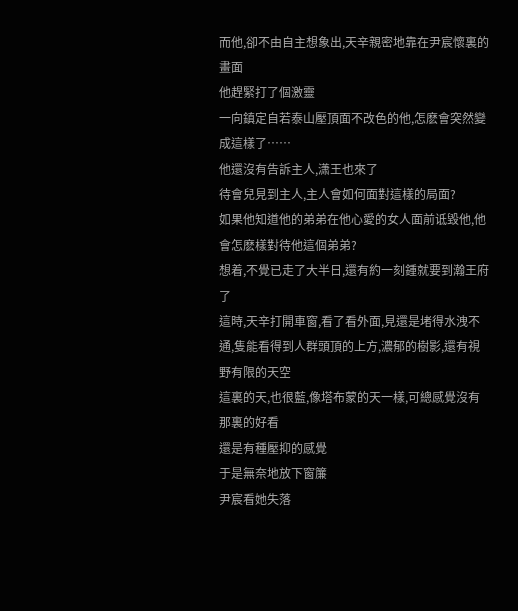而他,卻不由自主想象出,天辛親密地靠在尹宸懷裏的畫面
他趕緊打了個激靈
一向鎮定自若泰山壓頂面不改色的他,怎麽會突然變成這樣了……
他還沒有告訴主人,潇王也來了
待會兒見到主人,主人會如何面對這樣的局面?
如果他知道他的弟弟在他心愛的女人面前诋毀他,他會怎麽樣對待他這個弟弟?
想着,不覺已走了大半日,還有約一刻鍾就要到瀚王府了
這時,天辛打開車窗,看了看外面,見還是堵得水洩不通,隻能看得到人群頭頂的上方,濃郁的樹影,還有視野有限的天空
這裏的天,也很藍,像塔布蒙的天一樣,可總感覺沒有那裏的好看
還是有種壓抑的感覺
于是無奈地放下窗簾
尹宸看她失落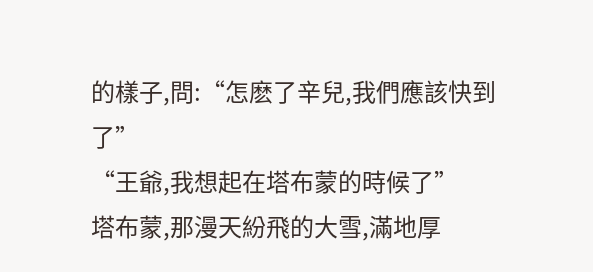的樣子,問:“怎麽了辛兒,我們應該快到了”
“王爺,我想起在塔布蒙的時候了”
塔布蒙,那漫天紛飛的大雪,滿地厚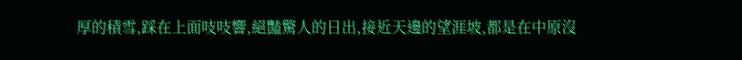厚的積雪,踩在上面吱吱響,絕豔驚人的日出,接近天邊的望涯坡,都是在中原沒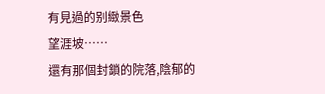有見過的别緻景色
望涯坡……
還有那個封鎖的院落,陰郁的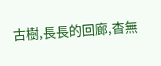古樹,長長的回廊,杳無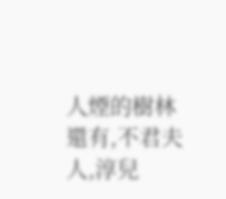人煙的樹林
還有,不君夫人,淳兒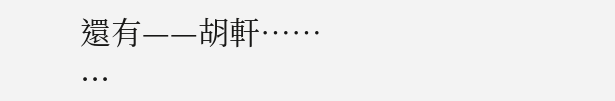還有——胡軒……
...